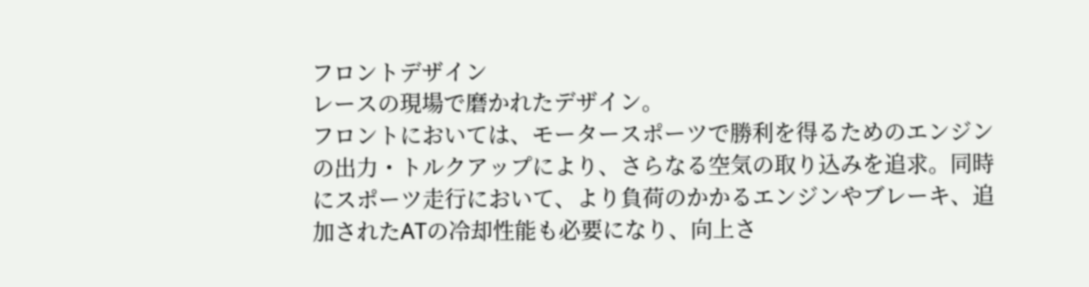フロントデザイン
レースの現場で磨かれたデザイン。
フロントにおいては、モータースポーツで勝利を得るためのエンジンの出力・トルクアップにより、さらなる空気の取り込みを追求。同時にスポーツ走行において、より負荷のかかるエンジンやブレーキ、追加されたATの冷却性能も必要になり、向上さ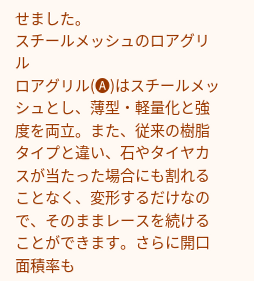せました。
スチールメッシュのロアグリル
ロアグリル(🅐)はスチールメッシュとし、薄型・軽量化と強度を両立。また、従来の樹脂タイプと違い、石やタイヤカスが当たった場合にも割れることなく、変形するだけなので、そのままレースを続けることができます。さらに開口面積率も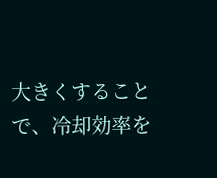大きくすることで、冷却効率を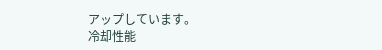アップしています。
冷却性能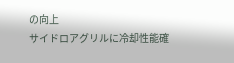の向上
サイドロアグリルに冷却性能確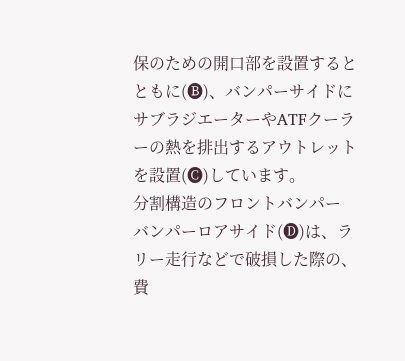保のための開口部を設置するとともに(🅑)、バンパーサイドにサブラジエーターやATFクーラーの熱を排出するアウトレットを設置(🅒)しています。
分割構造のフロントバンパー
バンパーロアサイド(🅓)は、ラリー走行などで破損した際の、費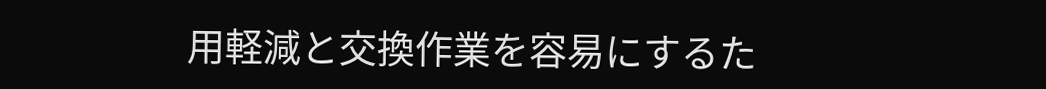用軽減と交換作業を容易にするた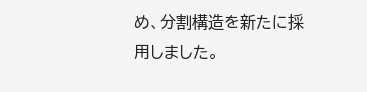め、分割構造を新たに採用しました。